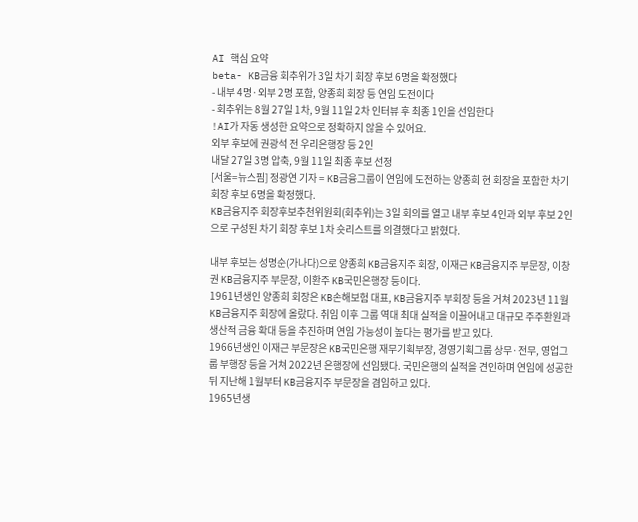AI 핵심 요약
beta- KB금융 회추위가 3일 차기 회장 후보 6명을 확정했다
- 내부 4명·외부 2명 포함, 양종희 회장 등 연임 도전이다
- 회추위는 8월 27일 1차, 9월 11일 2차 인터뷰 후 최종 1인을 선임한다
!AI가 자동 생성한 요약으로 정확하지 않을 수 있어요.
외부 후보에 권광석 전 우리은행장 등 2인
내달 27일 3명 압축, 9월 11일 최종 후보 선정
[서울=뉴스핌] 정광연 기자 = KB금융그룹이 연임에 도전하는 양종희 현 회장을 포함한 차기 회장 후보 6명을 확정했다.
KB금융지주 회장후보추천위원회(회추위)는 3일 회의를 열고 내부 후보 4인과 외부 후보 2인으로 구성된 차기 회장 후보 1차 숏리스트를 의결했다고 밝혔다.

내부 후보는 성명순(가나다)으로 양종희 KB금융지주 회장, 이재근 KB금융지주 부문장, 이창권 KB금융지주 부문장, 이환주 KB국민은행장 등이다.
1961년생인 양종희 회장은 KB손해보험 대표, KB금융지주 부회장 등을 거쳐 2023년 11월 KB금융지주 회장에 올랐다. 취임 이후 그룹 역대 최대 실적을 이끌어내고 대규모 주주환원과 생산적 금융 확대 등을 추진하며 연임 가능성이 높다는 평가를 받고 있다.
1966년생인 이재근 부문장은 KB국민은행 재무기획부장, 경영기획그룹 상무·전무, 영업그룹 부행장 등을 거쳐 2022년 은행장에 선임됐다. 국민은행의 실적을 견인하며 연임에 성공한 뒤 지난해 1월부터 KB금융지주 부문장을 겸임하고 있다.
1965년생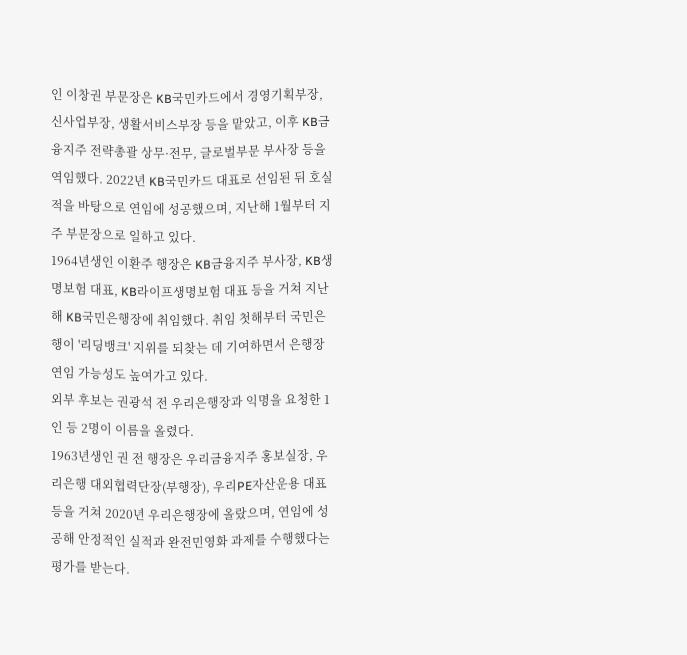인 이창권 부문장은 KB국민카드에서 경영기획부장, 신사업부장, 생활서비스부장 등을 맡았고, 이후 KB금융지주 전략총괄 상무·전무, 글로벌부문 부사장 등을 역임했다. 2022년 KB국민카드 대표로 선임된 뒤 호실적을 바탕으로 연임에 성공했으며, 지난해 1월부터 지주 부문장으로 일하고 있다.
1964년생인 이환주 행장은 KB금융지주 부사장, KB생명보험 대표, KB라이프생명보험 대표 등을 거쳐 지난해 KB국민은행장에 취임했다. 취임 첫해부터 국민은행이 '리딩뱅크' 지위를 되찾는 데 기여하면서 은행장 연임 가능성도 높여가고 있다.
외부 후보는 권광석 전 우리은행장과 익명을 요청한 1인 등 2명이 이름을 올렸다.
1963년생인 권 전 행장은 우리금융지주 홍보실장, 우리은행 대외협력단장(부행장), 우리PE자산운용 대표 등을 거쳐 2020년 우리은행장에 올랐으며, 연임에 성공해 안정적인 실적과 완전민영화 과제를 수행했다는 평가를 받는다.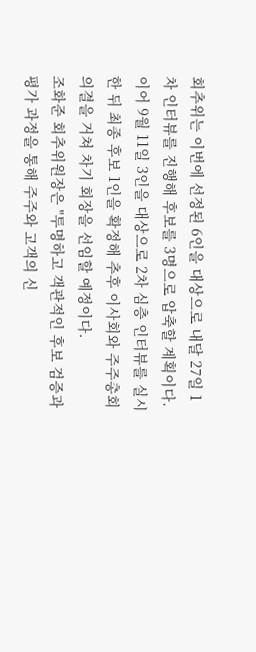회추위는 이번에 선정된 6인을 대상으로 내달 27일 1차 인터뷰를 진행해 후보를 3명으로 압축할 계획이다. 이어 9월 11일 3인을 대상으로 2차 심층 인터뷰를 실시한 뒤 최종 후보 1인을 확정해 추후 이사회와 주주총회 의결을 거쳐 차기 회장을 선임할 예정이다.
조화준 회추위원장은 "투명하고 객관적인 후보 검증과 평가 과정을 통해 주주와 고객의 신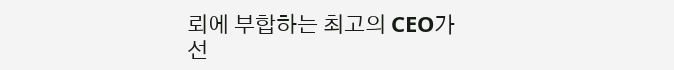뢰에 부합하는 최고의 CEO가 선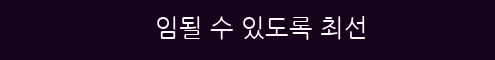임될 수 있도록 최선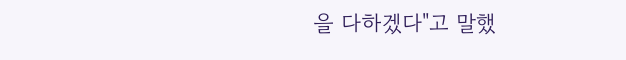을 다하겠다"고 말했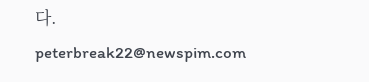다.
peterbreak22@newspim.com